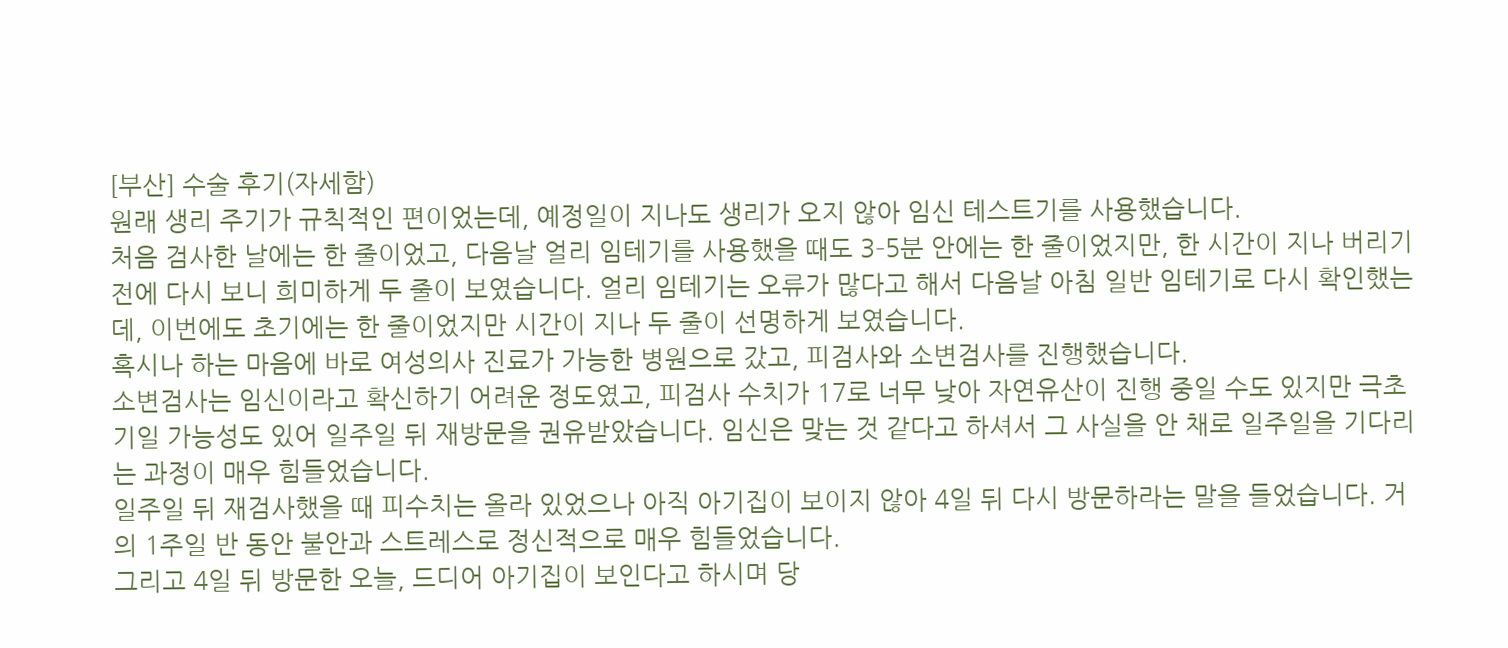[부산] 수술 후기(자세함)
원래 생리 주기가 규칙적인 편이었는데, 예정일이 지나도 생리가 오지 않아 임신 테스트기를 사용했습니다.
처음 검사한 날에는 한 줄이었고, 다음날 얼리 임테기를 사용했을 때도 3–5분 안에는 한 줄이었지만, 한 시간이 지나 버리기 전에 다시 보니 희미하게 두 줄이 보였습니다. 얼리 임테기는 오류가 많다고 해서 다음날 아침 일반 임테기로 다시 확인했는데, 이번에도 초기에는 한 줄이었지만 시간이 지나 두 줄이 선명하게 보였습니다.
혹시나 하는 마음에 바로 여성의사 진료가 가능한 병원으로 갔고, 피검사와 소변검사를 진행했습니다.
소변검사는 임신이라고 확신하기 어려운 정도였고, 피검사 수치가 17로 너무 낮아 자연유산이 진행 중일 수도 있지만 극초기일 가능성도 있어 일주일 뒤 재방문을 권유받았습니다. 임신은 맞는 것 같다고 하셔서 그 사실을 안 채로 일주일을 기다리는 과정이 매우 힘들었습니다.
일주일 뒤 재검사했을 때 피수치는 올라 있었으나 아직 아기집이 보이지 않아 4일 뒤 다시 방문하라는 말을 들었습니다. 거의 1주일 반 동안 불안과 스트레스로 정신적으로 매우 힘들었습니다.
그리고 4일 뒤 방문한 오늘, 드디어 아기집이 보인다고 하시며 당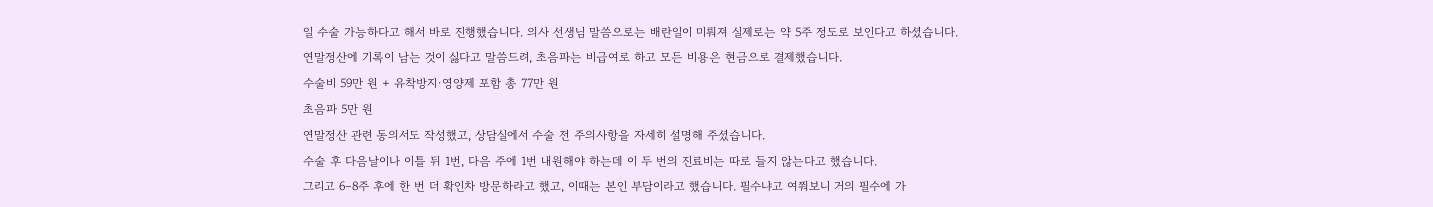일 수술 가능하다고 해서 바로 진행했습니다. 의사 선생님 말씀으로는 배란일이 미뤄져 실제로는 약 5주 정도로 보인다고 하셨습니다.
연말정산에 기록이 남는 것이 싫다고 말씀드려, 초음파는 비급여로 하고 모든 비용은 현금으로 결제했습니다.
수술비 59만 원 + 유착방지·영양제 포함 총 77만 원
초음파 5만 원
연말정산 관련 동의서도 작성했고, 상담실에서 수술 전 주의사항을 자세히 설명해 주셨습니다.
수술 후 다음날이나 이틀 뒤 1번, 다음 주에 1번 내원해야 하는데 이 두 번의 진료비는 따로 들지 않는다고 했습니다.
그리고 6–8주 후에 한 번 더 확인차 방문하라고 했고, 이때는 본인 부담이라고 했습니다. 필수냐고 여쭤보니 거의 필수에 가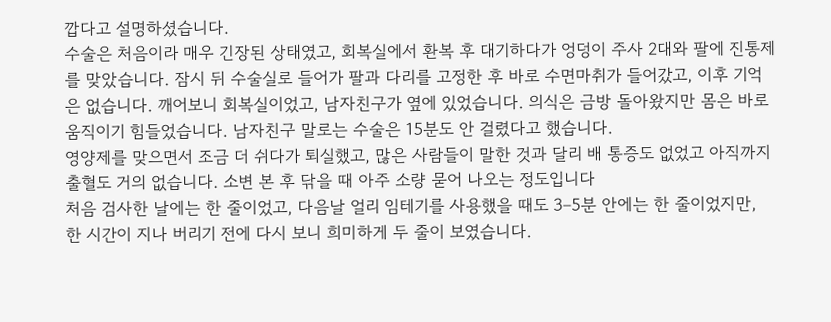깝다고 설명하셨습니다.
수술은 처음이라 매우 긴장된 상태였고, 회복실에서 환복 후 대기하다가 엉덩이 주사 2대와 팔에 진통제를 맞았습니다. 잠시 뒤 수술실로 들어가 팔과 다리를 고정한 후 바로 수면마취가 들어갔고, 이후 기억은 없습니다. 깨어보니 회복실이었고, 남자친구가 옆에 있었습니다. 의식은 금방 돌아왔지만 몸은 바로 움직이기 힘들었습니다. 남자친구 말로는 수술은 15분도 안 걸렸다고 했습니다.
영양제를 맞으면서 조금 더 쉬다가 퇴실했고, 많은 사람들이 말한 것과 달리 배 통증도 없었고 아직까지 출혈도 거의 없습니다. 소변 본 후 닦을 때 아주 소량 묻어 나오는 정도입니다
처음 검사한 날에는 한 줄이었고, 다음날 얼리 임테기를 사용했을 때도 3–5분 안에는 한 줄이었지만, 한 시간이 지나 버리기 전에 다시 보니 희미하게 두 줄이 보였습니다.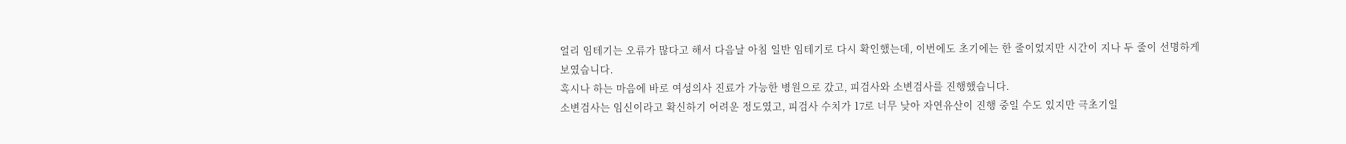얼리 임테기는 오류가 많다고 해서 다음날 아침 일반 임테기로 다시 확인했는데, 이번에도 초기에는 한 줄이었지만 시간이 지나 두 줄이 선명하게 보였습니다.
혹시나 하는 마음에 바로 여성의사 진료가 가능한 병원으로 갔고, 피검사와 소변검사를 진행했습니다.
소변검사는 임신이라고 확신하기 어려운 정도였고, 피검사 수치가 17로 너무 낮아 자연유산이 진행 중일 수도 있지만 극초기일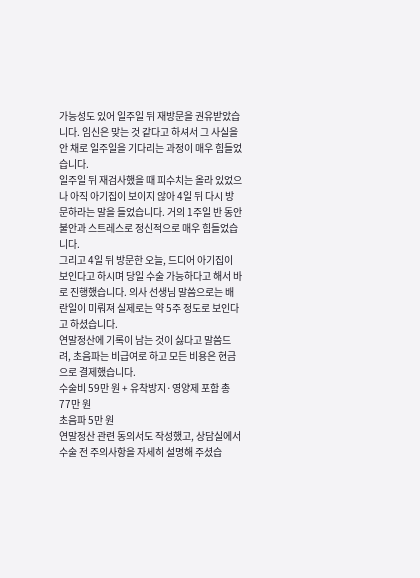가능성도 있어 일주일 뒤 재방문을 권유받았습니다. 임신은 맞는 것 같다고 하셔서 그 사실을 안 채로 일주일을 기다리는 과정이 매우 힘들었습니다.
일주일 뒤 재검사했을 때 피수치는 올라 있었으나 아직 아기집이 보이지 않아 4일 뒤 다시 방문하라는 말을 들었습니다. 거의 1주일 반 동안 불안과 스트레스로 정신적으로 매우 힘들었습니다.
그리고 4일 뒤 방문한 오늘, 드디어 아기집이 보인다고 하시며 당일 수술 가능하다고 해서 바로 진행했습니다. 의사 선생님 말씀으로는 배란일이 미뤄져 실제로는 약 5주 정도로 보인다고 하셨습니다.
연말정산에 기록이 남는 것이 싫다고 말씀드려, 초음파는 비급여로 하고 모든 비용은 현금으로 결제했습니다.
수술비 59만 원 + 유착방지·영양제 포함 총 77만 원
초음파 5만 원
연말정산 관련 동의서도 작성했고, 상담실에서 수술 전 주의사항을 자세히 설명해 주셨습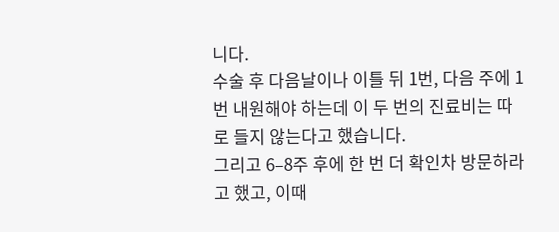니다.
수술 후 다음날이나 이틀 뒤 1번, 다음 주에 1번 내원해야 하는데 이 두 번의 진료비는 따로 들지 않는다고 했습니다.
그리고 6–8주 후에 한 번 더 확인차 방문하라고 했고, 이때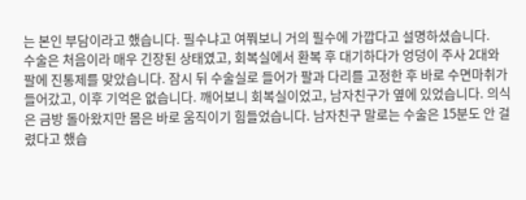는 본인 부담이라고 했습니다. 필수냐고 여쭤보니 거의 필수에 가깝다고 설명하셨습니다.
수술은 처음이라 매우 긴장된 상태였고, 회복실에서 환복 후 대기하다가 엉덩이 주사 2대와 팔에 진통제를 맞았습니다. 잠시 뒤 수술실로 들어가 팔과 다리를 고정한 후 바로 수면마취가 들어갔고, 이후 기억은 없습니다. 깨어보니 회복실이었고, 남자친구가 옆에 있었습니다. 의식은 금방 돌아왔지만 몸은 바로 움직이기 힘들었습니다. 남자친구 말로는 수술은 15분도 안 걸렸다고 했습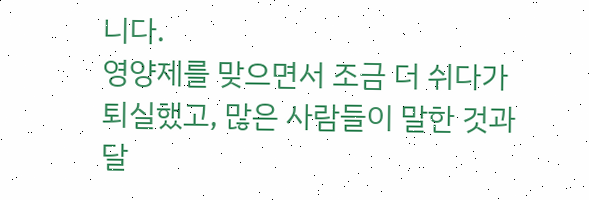니다.
영양제를 맞으면서 조금 더 쉬다가 퇴실했고, 많은 사람들이 말한 것과 달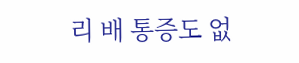리 배 통증도 없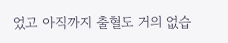었고 아직까지 출혈도 거의 없습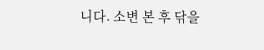니다. 소변 본 후 닦을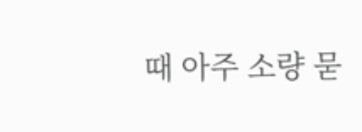때 아주 소량 묻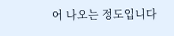어 나오는 정도입니다